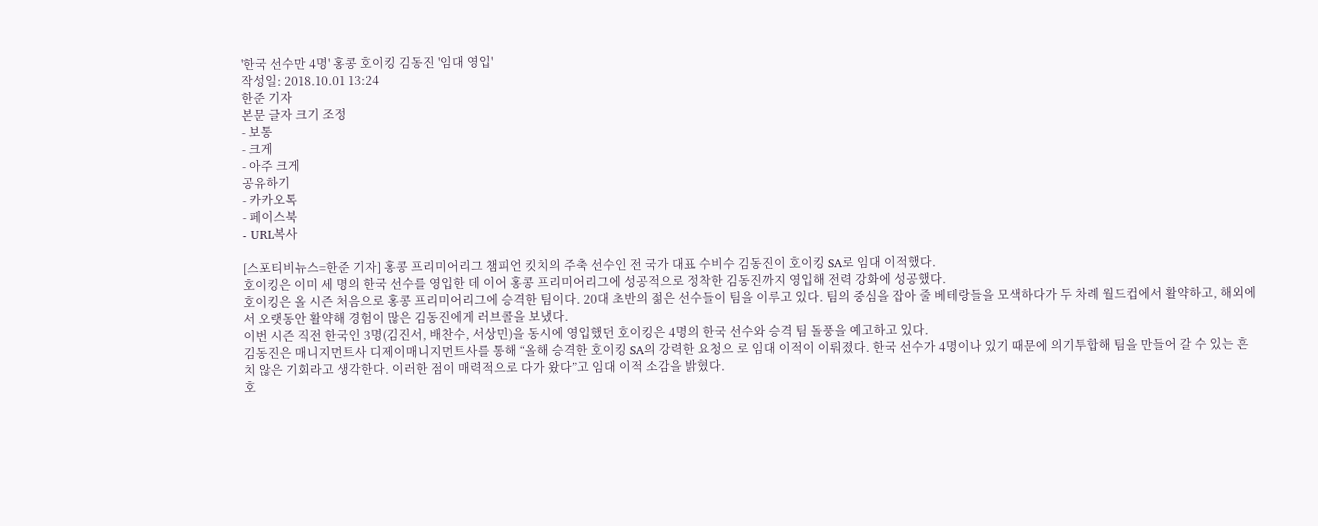'한국 선수만 4명' 홍콩 호이킹 김동진 '임대 영입'
작성일: 2018.10.01 13:24
한준 기자
본문 글자 크기 조정
- 보통
- 크게
- 아주 크게
공유하기
- 카카오톡
- 페이스북
- URL복사

[스포티비뉴스=한준 기자] 홍콩 프리미어리그 챔피언 킷치의 주축 선수인 전 국가 대표 수비수 김동진이 호이킹 SA로 임대 이적했다.
호이킹은 이미 세 명의 한국 선수를 영입한 데 이어 홍콩 프리미어리그에 성공적으로 정착한 김동진까지 영입해 전력 강화에 성공했다.
호이킹은 올 시즌 처음으로 홍콩 프리미어리그에 승격한 팀이다. 20대 초반의 젊은 선수들이 팀을 이루고 있다. 팀의 중심을 잡아 줄 베테랑들을 모색하다가 두 차례 월드컵에서 활약하고, 해외에서 오랫동안 활약해 경험이 많은 김동진에게 러브콜을 보냈다.
이번 시즌 직전 한국인 3명(김진서, 배찬수, 서상민)을 동시에 영입했던 호이킹은 4명의 한국 선수와 승격 팀 돌풍을 예고하고 있다.
김동진은 매니지먼트사 디제이매니지먼트사를 통해 “올해 승격한 호이킹 SA의 강력한 요청으 로 임대 이적이 이뤄졌다. 한국 선수가 4명이나 있기 때문에 의기투합해 팀을 만들어 갈 수 있는 흔치 않은 기회라고 생각한다. 이러한 점이 매력적으로 다가 왔다”고 임대 이적 소감을 밝혔다.
호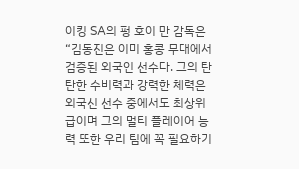이킹 SA의 펑 호이 만 감독은 “김동진은 이미 홍콩 무대에서 검증된 외국인 선수다. 그의 탄탄한 수비력과 강력한 체력은 외국신 선수 중에서도 최상위급이며 그의 멀티 플레이어 능력 또한 우리 팀에 꼭 필요하기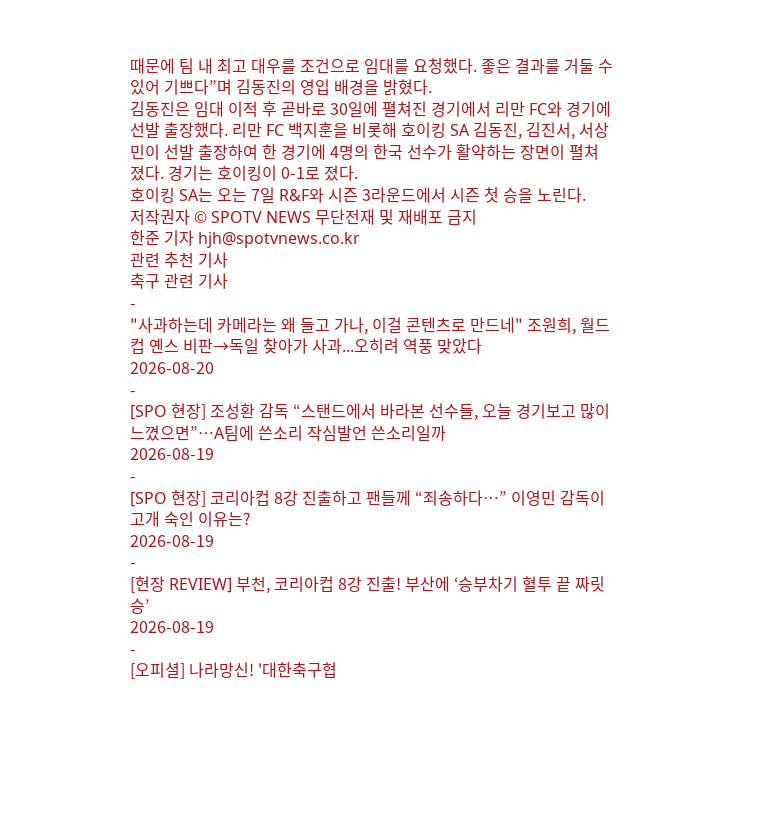때문에 팀 내 최고 대우를 조건으로 임대를 요청했다. 좋은 결과를 거둘 수 있어 기쁘다”며 김동진의 영입 배경을 밝혔다.
김동진은 임대 이적 후 곧바로 30일에 펼쳐진 경기에서 리만 FC와 경기에 선발 출장했다. 리만 FC 백지훈을 비롯해 호이킹 SA 김동진, 김진서, 서상민이 선발 출장하여 한 경기에 4명의 한국 선수가 활약하는 장면이 펼쳐졌다. 경기는 호이킹이 0-1로 졌다.
호이킹 SA는 오는 7일 R&F와 시즌 3라운드에서 시즌 첫 승을 노린다.
저작권자 © SPOTV NEWS 무단전재 및 재배포 금지
한준 기자 hjh@spotvnews.co.kr
관련 추천 기사
축구 관련 기사
-
"사과하는데 카메라는 왜 들고 가나, 이걸 콘텐츠로 만드네" 조원희, 월드컵 옌스 비판→독일 찾아가 사과...오히려 역풍 맞았다
2026-08-20
-
[SPO 현장] 조성환 감독 “스탠드에서 바라본 선수들, 오늘 경기보고 많이 느꼈으면”…A팀에 쓴소리 작심발언 쓴소리일까
2026-08-19
-
[SPO 현장] 코리아컵 8강 진출하고 팬들께 “죄송하다…” 이영민 감독이 고개 숙인 이유는?
2026-08-19
-
[현장 REVIEW] 부천, 코리아컵 8강 진출! 부산에 ‘승부차기 혈투 끝 짜릿승’
2026-08-19
-
[오피셜] 나라망신! '대한축구협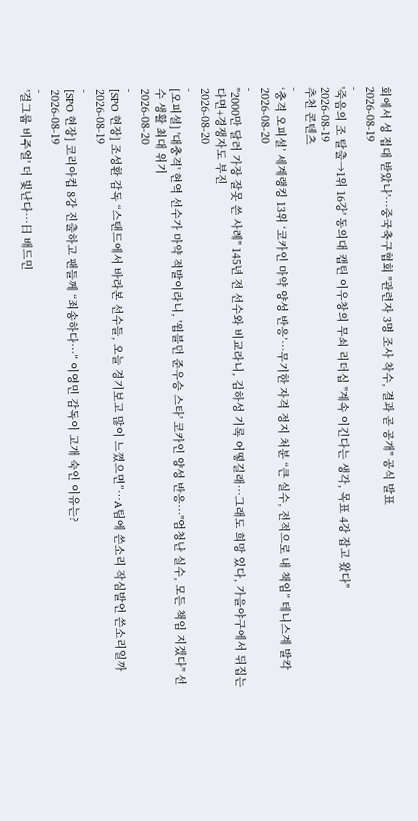회에서 성 접대 받았나'…중국축구협회 "관련자 3명 조사 착수, 결과 곧 공개" 공식 발표
2026-08-19
-
'죽음의 조 탈출→1위 16강' 동의대 캡틴 이우창의 무쇠 리더십 "계속 이긴다는 생각, 목표 4강 잡고 왔다"
2026-08-19
추천 콘텐츠
-
‘충격 오피셜’ 세계랭킹 13위 ‘코카인 마약 양성 반응’…무기한 자격 정지 처분 “큰 실수, 전적으로 내 책임” 테니스계 발칵
2026-08-20
-
"2000만 달러 가장 잘못 쓴 사례" 145년 전 선수와 비교라니, 김하성 기록 어떻길래…그래도 희망 있다, 가을야구에서 뒤집는다면+경쟁자도 부진
2026-08-20
-
[오피셜] '대충격' 현역 선수가 마약 적발이라니, '윔블던 준우승 스타' 코카인 양성 반응…"엄청난 실수, 모든 책임 지겠다" 선수 생활 최대 위기
2026-08-20
-
[SPO 현장] 조성환 감독 “스탠드에서 바라본 선수들, 오늘 경기보고 많이 느꼈으면”…A팀에 쓴소리 작심발언 쓴소리일까
2026-08-19
-
[SPO 현장] 코리아컵 8강 진출하고 팬들께 “죄송하다…” 이영민 감독이 고개 숙인 이유는?
2026-08-19
-
'걸그룹 비주얼' 더 빛난다…日 배드민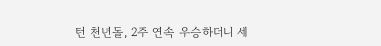턴 천년돌, 2주 연속 우승하더니 세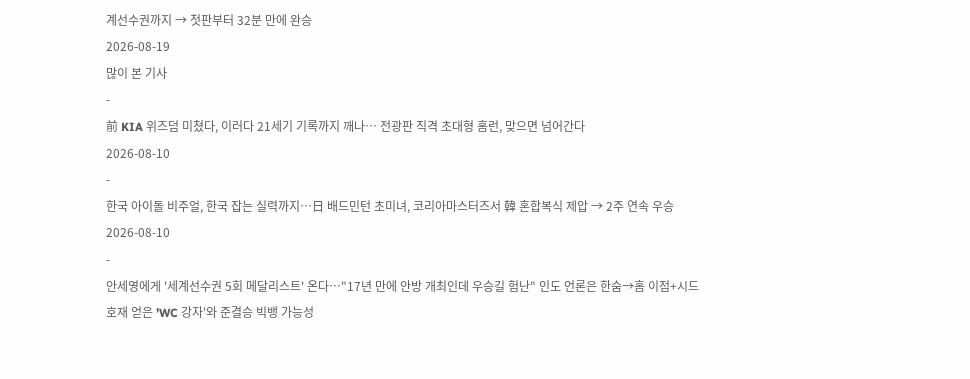계선수권까지 → 첫판부터 32분 만에 완승
2026-08-19
많이 본 기사
-
前 KIA 위즈덤 미쳤다, 이러다 21세기 기록까지 깨나… 전광판 직격 초대형 홈런, 맞으면 넘어간다
2026-08-10
-
한국 아이돌 비주얼, 한국 잡는 실력까지…日 배드민턴 초미녀, 코리아마스터즈서 韓 혼합복식 제압 → 2주 연속 우승
2026-08-10
-
안세영에게 '세계선수권 5회 메달리스트' 온다…"17년 만에 안방 개최인데 우승길 험난" 인도 언론은 한숨→홈 이점+시드 호재 얻은 'WC 강자'와 준결승 빅뱅 가능성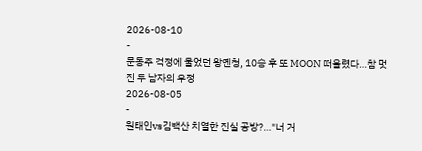2026-08-10
-
문동주 걱정에 울었던 왕옌청, 10승 후 또 MOON 떠올렸다…참 멋진 두 남자의 우정
2026-08-05
-
원태인vs김백산 치열한 진실 공방?…"너 거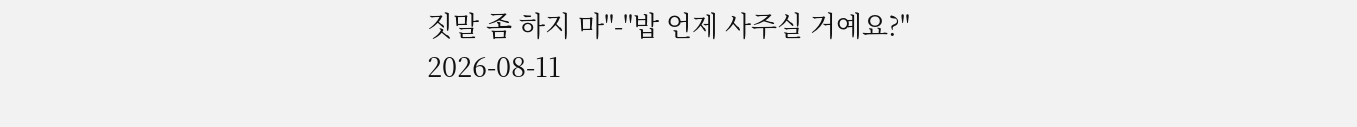짓말 좀 하지 마"-"밥 언제 사주실 거예요?"
2026-08-11